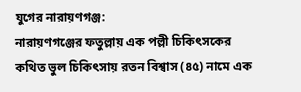যুগের নারায়ণগঞ্জ:
নারায়ণগঞ্জের ফতুল্লায় এক পল্লী চিকিৎসকের কথিত ভুল চিকিৎসায় রতন বিশ্বাস (৪৫) নামে এক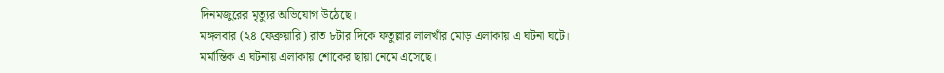দিনমজুরের মৃত্যুর অভিযোগ উঠেছে।
মঙ্গলবার (২৪ ফেব্রুয়ারি) রাত ৮টার দিকে ফতুল্লার লালখাঁর মোড় এলাকায় এ ঘটনা ঘটে।
মর্মান্তিক এ ঘটনায় এলাকায় শোকের ছায়া নেমে এসেছে।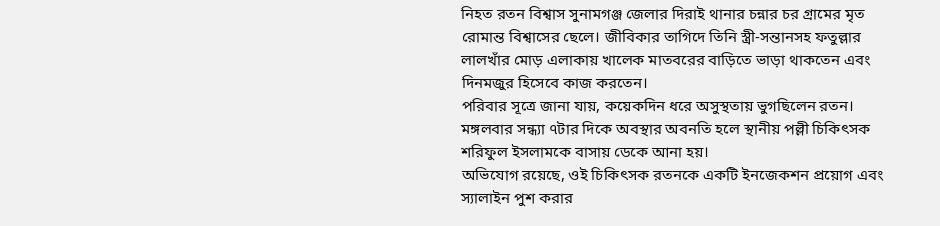নিহত রতন বিশ্বাস সুনামগঞ্জ জেলার দিরাই থানার চন্নার চর গ্রামের মৃত রোমান্ত বিশ্বাসের ছেলে। জীবিকার তাগিদে তিনি স্ত্রী-সন্তানসহ ফতুল্লার লালখাঁর মোড় এলাকায় খালেক মাতবরের বাড়িতে ভাড়া থাকতেন এবং দিনমজুর হিসেবে কাজ করতেন।
পরিবার সূত্রে জানা যায়, কয়েকদিন ধরে অসুস্থতায় ভুগছিলেন রতন। মঙ্গলবার সন্ধ্যা ৭টার দিকে অবস্থার অবনতি হলে স্থানীয় পল্লী চিকিৎসক শরিফুল ইসলামকে বাসায় ডেকে আনা হয়।
অভিযোগ রয়েছে, ওই চিকিৎসক রতনকে একটি ইনজেকশন প্রয়োগ এবং স্যালাইন পুশ করার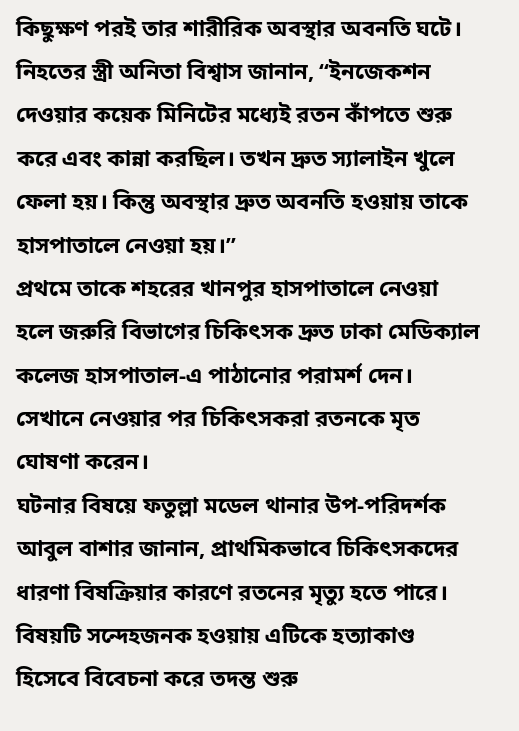কিছুক্ষণ পরই তার শারীরিক অবস্থার অবনতি ঘটে।
নিহতের স্ত্রী অনিতা বিশ্বাস জানান, “ইনজেকশন দেওয়ার কয়েক মিনিটের মধ্যেই রতন কাঁপতে শুরু করে এবং কান্না করছিল। তখন দ্রুত স্যালাইন খুলে ফেলা হয়। কিন্তু অবস্থার দ্রুত অবনতি হওয়ায় তাকে হাসপাতালে নেওয়া হয়।”
প্রথমে তাকে শহরের খানপুর হাসপাতালে নেওয়া হলে জরুরি বিভাগের চিকিৎসক দ্রুত ঢাকা মেডিক্যাল কলেজ হাসপাতাল-এ পাঠানোর পরামর্শ দেন। সেখানে নেওয়ার পর চিকিৎসকরা রতনকে মৃত ঘোষণা করেন।
ঘটনার বিষয়ে ফতুল্লা মডেল থানার উপ-পরিদর্শক আবুল বাশার জানান, প্রাথমিকভাবে চিকিৎসকদের ধারণা বিষক্রিয়ার কারণে রতনের মৃত্যু হতে পারে। বিষয়টি সন্দেহজনক হওয়ায় এটিকে হত্যাকাণ্ড হিসেবে বিবেচনা করে তদন্ত শুরু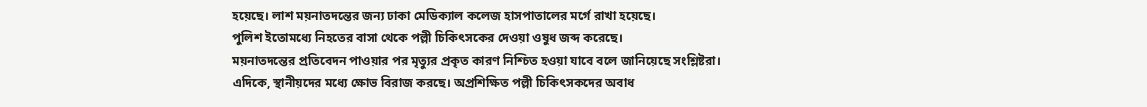হয়েছে। লাশ ময়নাতদন্তের জন্য ঢাকা মেডিক্যাল কলেজ হাসপাতালের মর্গে রাখা হয়েছে।
পুলিশ ইতোমধ্যে নিহতের বাসা থেকে পল্লী চিকিৎসকের দেওয়া ওষুধ জব্দ করেছে।
ময়নাতদন্তের প্রতিবেদন পাওয়ার পর মৃত্যুর প্রকৃত কারণ নিশ্চিত হওয়া যাবে বলে জানিয়েছে সংশ্লিষ্টরা।
এদিকে, স্থানীয়দের মধ্যে ক্ষোভ বিরাজ করছে। অপ্রশিক্ষিত পল্লী চিকিৎসকদের অবাধ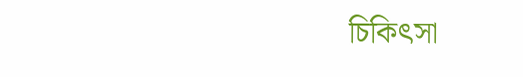চিকিৎসা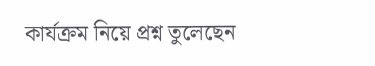কার্যক্রম নিয়ে প্রশ্ন তুলেছেন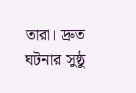তারা। দ্রুত ঘটনার সুষ্ঠু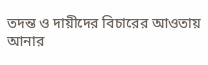তদন্ত ও দায়ীদের বিচারের আওতায় আনার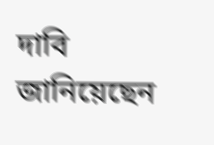দাবি জানিয়েছেন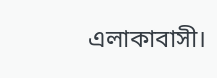এলাকাবাসী।